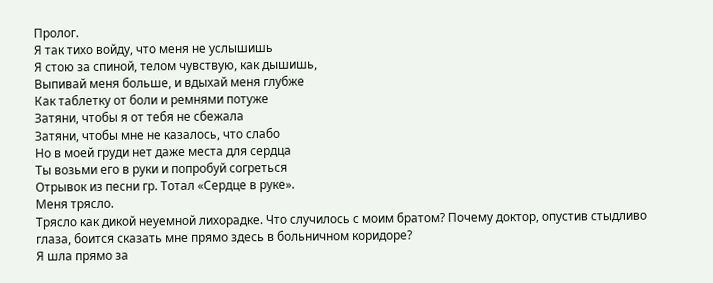Пролог.
Я так тихо войду, что меня не услышишь
Я стою за спиной, телом чувствую, как дышишь,
Выпивай меня больше, и вдыхай меня глубже
Как таблетку от боли и ремнями потуже
Затяни, чтобы я от тебя не сбежала
Затяни, чтобы мне не казалось, что слабо
Но в моей груди нет даже места для сердца
Ты возьми его в руки и попробуй согреться
Отрывок из песни гр. Тотал «Сердце в руке».
Меня трясло.
Трясло как дикой неуемной лихорадке. Что случилось с моим братом? Почему доктор, опустив стыдливо глаза, боится сказать мне прямо здесь в больничном коридоре?
Я шла прямо за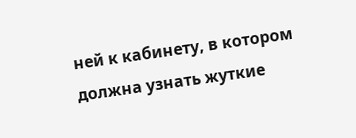ней к кабинету, в котором должна узнать жуткие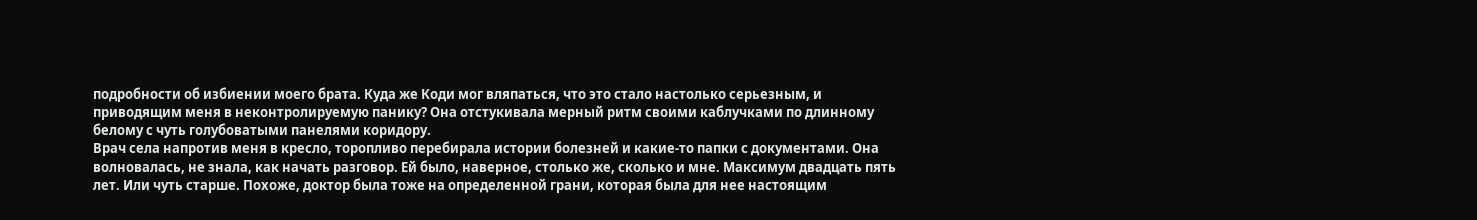подробности об избиении моего брата. Куда же Коди мог вляпаться, что это стало настолько серьезным, и приводящим меня в неконтролируемую панику? Она отстукивала мерный ритм своими каблучками по длинному белому с чуть голубоватыми панелями коридору.
Врач села напротив меня в кресло, торопливо перебирала истории болезней и какие-то папки с документами. Она волновалась, не знала, как начать разговор. Ей было, наверное, столько же, сколько и мне. Максимум двадцать пять лет. Или чуть старше. Похоже, доктор была тоже на определенной грани, которая была для нее настоящим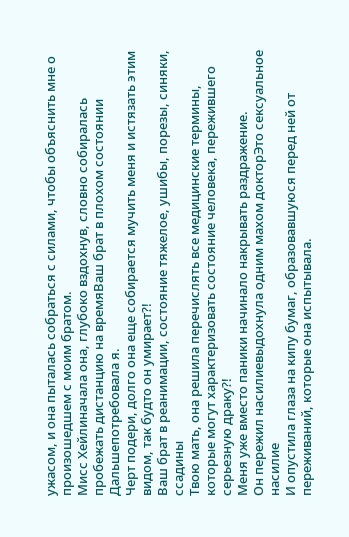ужасом, и она пыталась собраться с силами, чтобы объяснить мне о произошедшем с моим братом.
Мисс Хейлиначала она, глубоко вздохнув, словно собиралась пробежать дистанцию на времяВаш брат в плохом состоянии
Дальшепотребовала я.
Черт подери, долго она еще собирается мучить меня и истязать этим видом, так будто он умирает?!
Ваш брат в реанимации, состояние тяжелое, ушибы, порезы, синяки, ссадины
Твою мать, она решила перечислять все медицинские термины, которые могут характеризовать состояние человека, пережившего серьезную драку?!
Меня уже вместо паники начинало накрывать раздражение.
Он пережил насилиевыдохнула одним махом докторЭто сексуальное насилие
И опустила глаза на кипу бумаг, образовавшуюся перед ней от переживаний, которые она испытывала.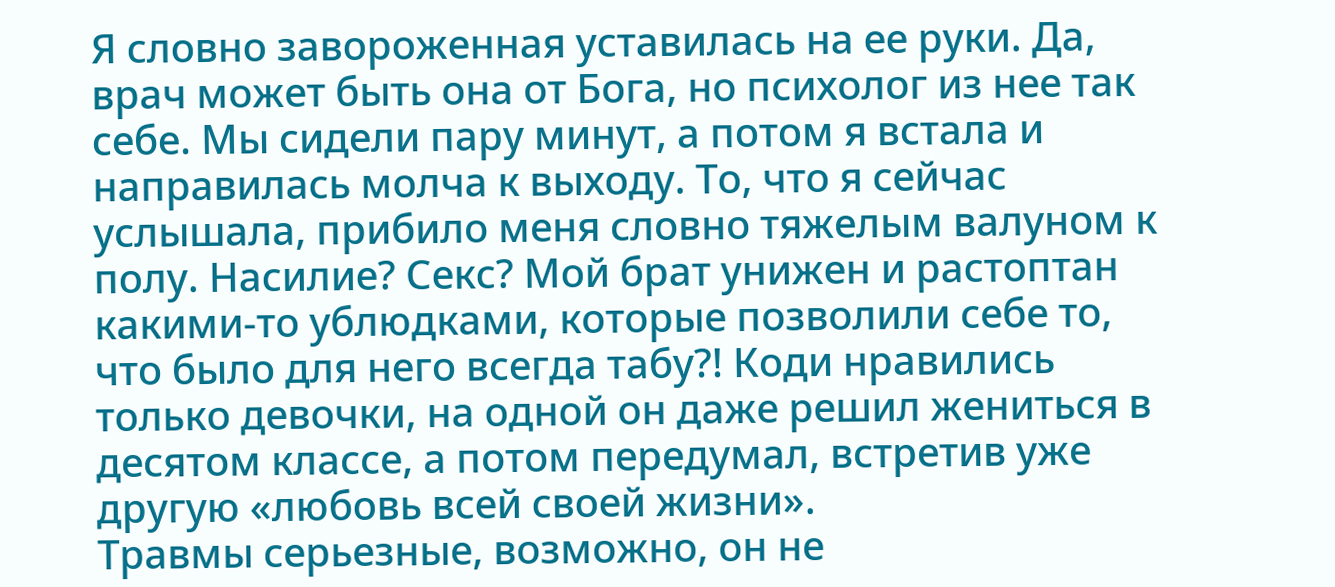Я словно завороженная уставилась на ее руки. Да, врач может быть она от Бога, но психолог из нее так себе. Мы сидели пару минут, а потом я встала и направилась молча к выходу. То, что я сейчас услышала, прибило меня словно тяжелым валуном к полу. Насилие? Секс? Мой брат унижен и растоптан какими-то ублюдками, которые позволили себе то, что было для него всегда табу?! Коди нравились только девочки, на одной он даже решил жениться в десятом классе, а потом передумал, встретив уже другую «любовь всей своей жизни».
Травмы серьезные, возможно, он не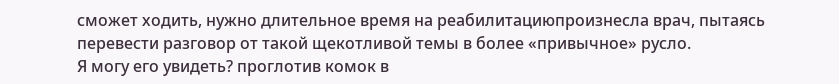сможет ходить, нужно длительное время на реабилитациюпроизнесла врач, пытаясь перевести разговор от такой щекотливой темы в более «привычное» русло.
Я могу его увидеть? проглотив комок в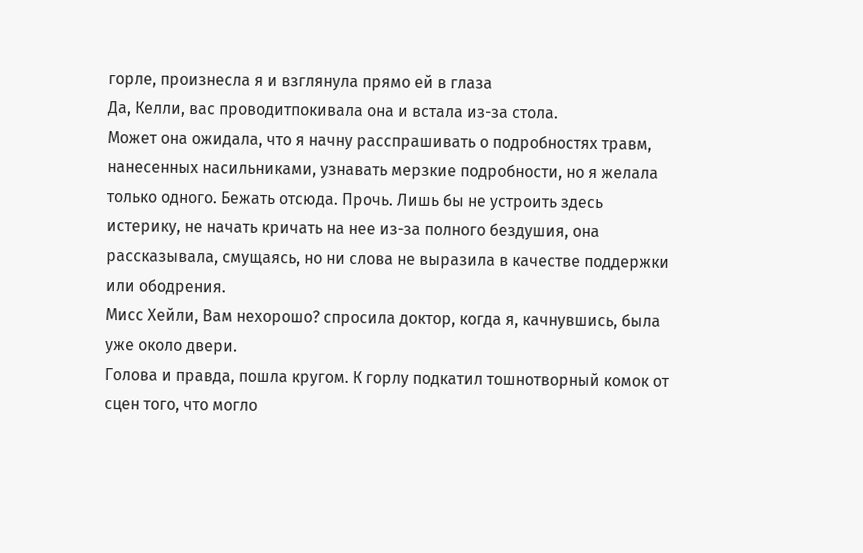горле, произнесла я и взглянула прямо ей в глаза
Да, Келли, вас проводитпокивала она и встала из-за стола.
Может она ожидала, что я начну расспрашивать о подробностях травм, нанесенных насильниками, узнавать мерзкие подробности, но я желала только одного. Бежать отсюда. Прочь. Лишь бы не устроить здесь истерику, не начать кричать на нее из-за полного бездушия, она рассказывала, смущаясь, но ни слова не выразила в качестве поддержки или ободрения.
Мисс Хейли, Вам нехорошо? спросила доктор, когда я, качнувшись, была уже около двери.
Голова и правда, пошла кругом. К горлу подкатил тошнотворный комок от сцен того, что могло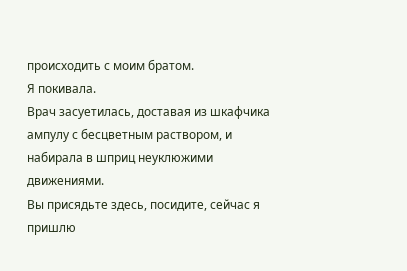происходить с моим братом.
Я покивала.
Врач засуетилась, доставая из шкафчика ампулу с бесцветным раствором, и набирала в шприц неуклюжими движениями.
Вы присядьте здесь, посидите, сейчас я пришлю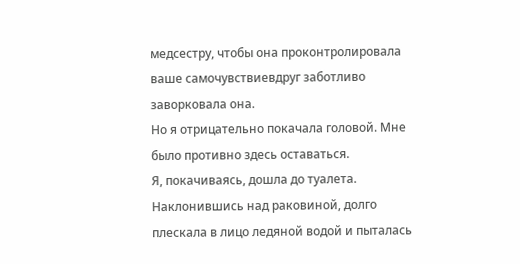медсестру, чтобы она проконтролировала ваше самочувствиевдруг заботливо заворковала она.
Но я отрицательно покачала головой. Мне было противно здесь оставаться.
Я, покачиваясь, дошла до туалета. Наклонившись над раковиной, долго плескала в лицо ледяной водой и пыталась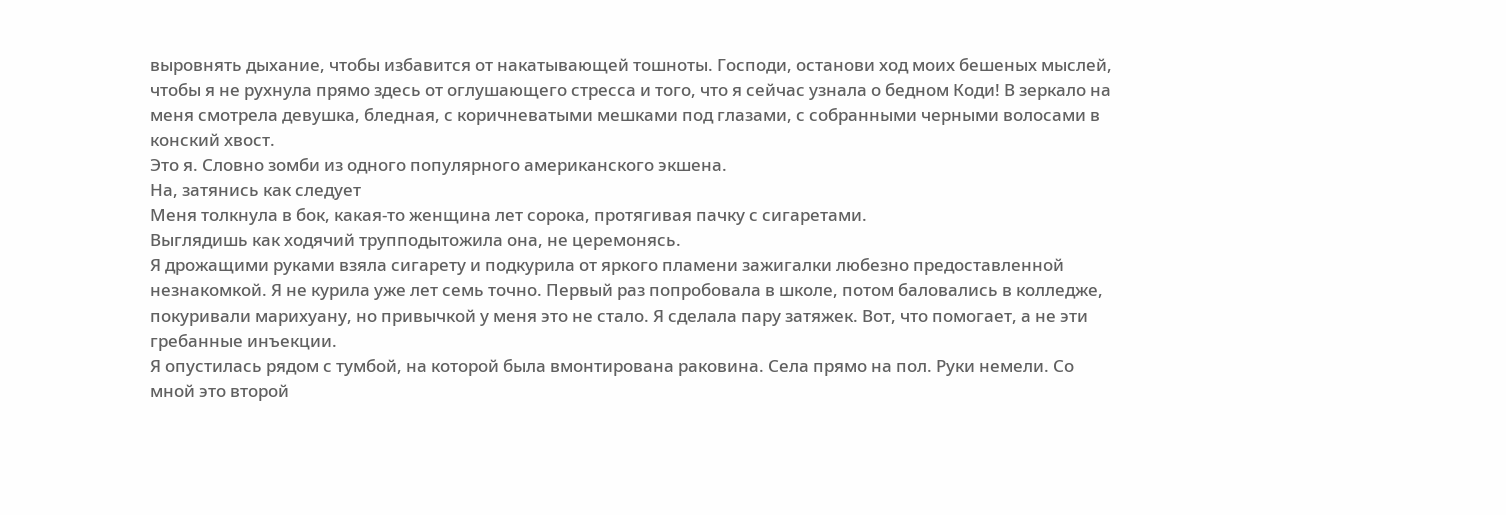выровнять дыхание, чтобы избавится от накатывающей тошноты. Господи, останови ход моих бешеных мыслей, чтобы я не рухнула прямо здесь от оглушающего стресса и того, что я сейчас узнала о бедном Коди! В зеркало на меня смотрела девушка, бледная, с коричневатыми мешками под глазами, с собранными черными волосами в конский хвост.
Это я. Словно зомби из одного популярного американского экшена.
На, затянись как следует
Меня толкнула в бок, какая-то женщина лет сорока, протягивая пачку с сигаретами.
Выглядишь как ходячий трупподытожила она, не церемонясь.
Я дрожащими руками взяла сигарету и подкурила от яркого пламени зажигалки любезно предоставленной незнакомкой. Я не курила уже лет семь точно. Первый раз попробовала в школе, потом баловались в колледже, покуривали марихуану, но привычкой у меня это не стало. Я сделала пару затяжек. Вот, что помогает, а не эти гребанные инъекции.
Я опустилась рядом с тумбой, на которой была вмонтирована раковина. Села прямо на пол. Руки немели. Со мной это второй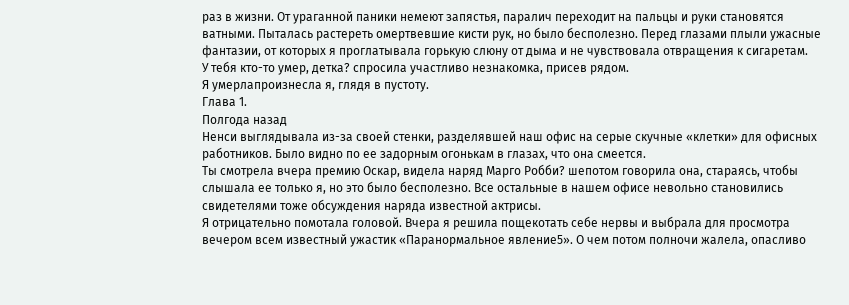раз в жизни. От ураганной паники немеют запястья, паралич переходит на пальцы и руки становятся ватными. Пыталась растереть омертвевшие кисти рук, но было бесполезно. Перед глазами плыли ужасные фантазии, от которых я проглатывала горькую слюну от дыма и не чувствовала отвращения к сигаретам.
У тебя кто-то умер, детка? спросила участливо незнакомка, присев рядом.
Я умерлапроизнесла я, глядя в пустоту.
Глава 1.
Полгода назад
Ненси выглядывала из-за своей стенки, разделявшей наш офис на серые скучные «клетки» для офисных работников. Было видно по ее задорным огонькам в глазах, что она смеется.
Ты смотрела вчера премию Оскар, видела наряд Марго Робби? шепотом говорила она, стараясь, чтобы слышала ее только я, но это было бесполезно. Все остальные в нашем офисе невольно становились свидетелями тоже обсуждения наряда известной актрисы.
Я отрицательно помотала головой. Вчера я решила пощекотать себе нервы и выбрала для просмотра вечером всем известный ужастик «Паранормальное явление5». О чем потом полночи жалела, опасливо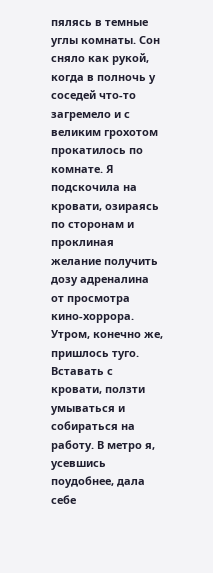пялясь в темные углы комнаты. Сон сняло как рукой, когда в полночь у соседей что-то загремело и с великим грохотом прокатилось по комнате. Я подскочила на кровати, озираясь по сторонам и проклиная желание получить дозу адреналина от просмотра кино-хоррора. Утром, конечно же, пришлось туго. Вставать с кровати, ползти умываться и собираться на работу. В метро я, усевшись поудобнее, дала себе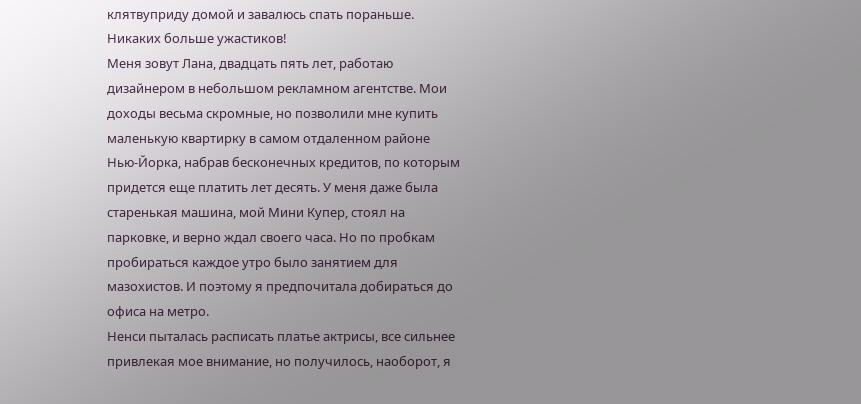клятвуприду домой и завалюсь спать пораньше. Никаких больше ужастиков!
Меня зовут Лана, двадцать пять лет, работаю дизайнером в небольшом рекламном агентстве. Мои доходы весьма скромные, но позволили мне купить маленькую квартирку в самом отдаленном районе Нью-Йорка, набрав бесконечных кредитов, по которым придется еще платить лет десять. У меня даже была старенькая машина, мой Мини Купер, стоял на парковке, и верно ждал своего часа. Но по пробкам пробираться каждое утро было занятием для мазохистов. И поэтому я предпочитала добираться до офиса на метро.
Ненси пыталась расписать платье актрисы, все сильнее привлекая мое внимание, но получилось, наоборот, я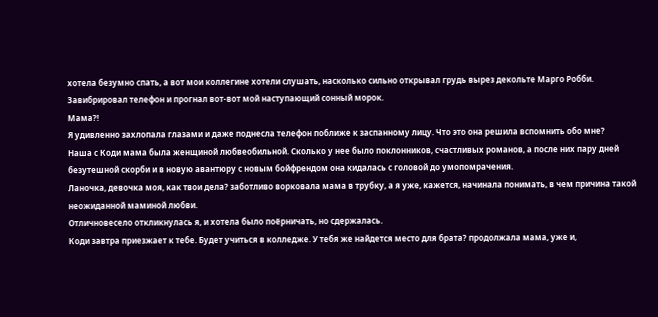хотела безумно спать, а вот мои коллегине хотели слушать, насколько сильно открывал грудь вырез декольте Марго Робби.
Завибрировал телефон и прогнал вот-вот мой наступающий сонный морок.
Мама?!
Я удивленно захлопала глазами и даже поднесла телефон поближе к заспанному лицу. Что это она решила вспомнить обо мне?
Наша с Коди мама была женщиной любвеобильной. Сколько у нее было поклонников, счастливых романов, а после них пару дней безутешной скорби и в новую авантюру с новым бойфрендом она кидалась с головой до умопомрачения.
Ланочка, девочка моя, как твои дела? заботливо ворковала мама в трубку, а я уже, кажется, начинала понимать, в чем причина такой неожиданной маминой любви.
Отличновесело откликнулась я, и хотела было поёрничать, но сдержалась.
Коди завтра приезжает к тебе. Будет учиться в колледже. У тебя же найдется место для брата? продолжала мама, уже и,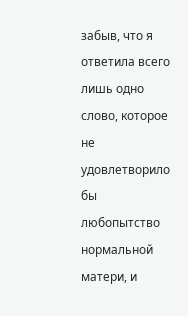забыв, что я ответила всего лишь одно слово, которое не удовлетворило бы любопытство нормальной матери, и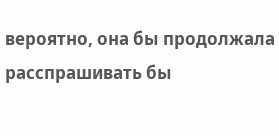вероятно, она бы продолжала расспрашивать бы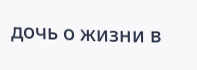дочь о жизни в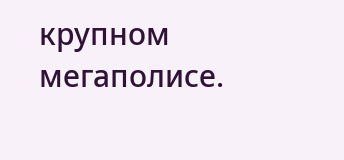крупном мегаполисе.